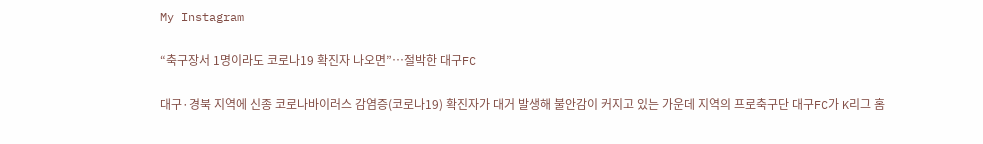My Instagram

“축구장서 1명이라도 코로나19 확진자 나오면”…절박한 대구FC

대구·경북 지역에 신종 코로나바이러스 감염증(코로나19) 확진자가 대거 발생해 불안감이 커지고 있는 가운데 지역의 프로축구단 대구FC가 K리그 홈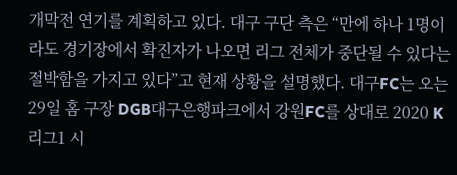개막전 연기를 계획하고 있다. 대구 구단 측은 “만에 하나 1명이라도 경기장에서 확진자가 나오면 리그 전체가 중단될 수 있다는 절박함을 가지고 있다”고 현재 상황을 설명했다. 대구FC는 오는 29일 홈 구장 DGB대구은행파크에서 강원FC를 상대로 2020 K리그1 시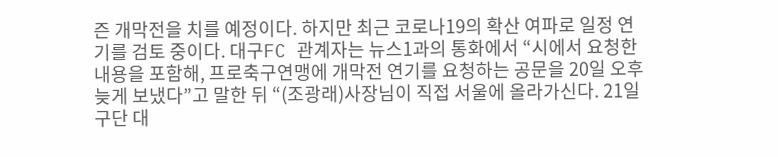즌 개막전을 치를 예정이다. 하지만 최근 코로나19의 확산 여파로 일정 연기를 검토 중이다. 대구FC 관계자는 뉴스1과의 통화에서 “시에서 요청한 내용을 포함해, 프로축구연맹에 개막전 연기를 요청하는 공문을 20일 오후 늦게 보냈다”고 말한 뒤 “(조광래)사장님이 직접 서울에 올라가신다. 21일 구단 대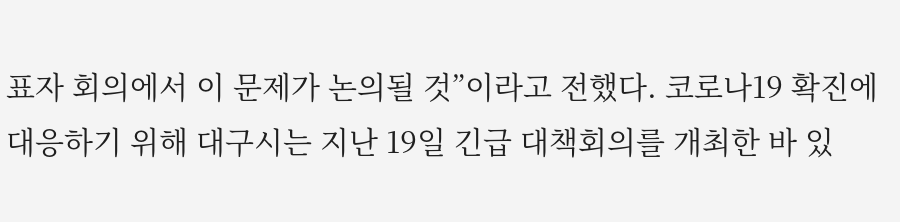표자 회의에서 이 문제가 논의될 것”이라고 전했다. 코로나19 확진에 대응하기 위해 대구시는 지난 19일 긴급 대책회의를 개최한 바 있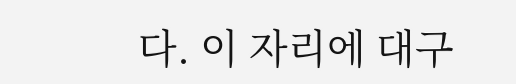다. 이 자리에 대구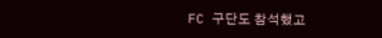FC 구단도 참석했고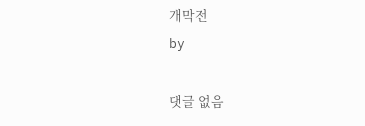개막전
by

댓글 없음